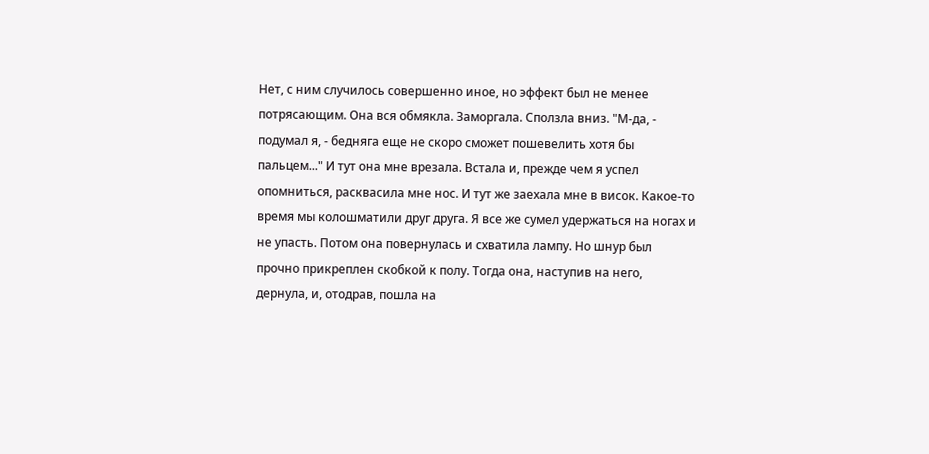Нет, с ним случилось совершенно иное, но эффект был не менее потрясающим. Она вся обмякла. Заморгала. Сползла вниз. "М-да, - подумал я, - бедняга еще не скоро сможет пошевелить хотя бы пальцем..." И тут она мне врезала. Встала и, прежде чем я успел опомниться, расквасила мне нос. И тут же заехала мне в висок. Какое-то время мы колошматили друг друга. Я все же сумел удержаться на ногах и не упасть. Потом она повернулась и схватила лампу. Но шнур был прочно прикреплен скобкой к полу. Тогда она, наступив на него, дернула, и, отодрав, пошла на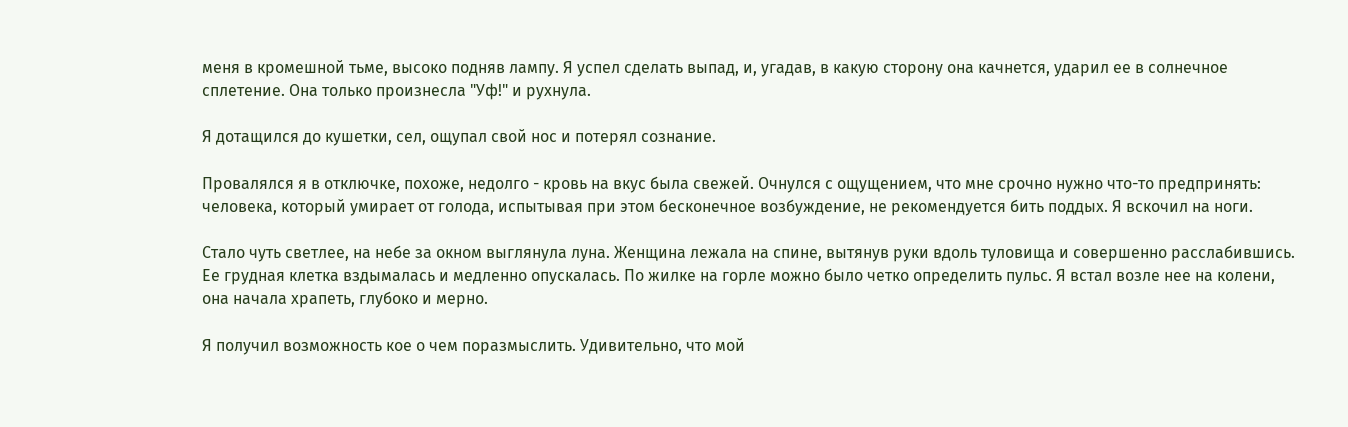меня в кромешной тьме, высоко подняв лампу. Я успел сделать выпад, и, угадав, в какую сторону она качнется, ударил ее в солнечное сплетение. Она только произнесла "Уф!" и рухнула.

Я дотащился до кушетки, сел, ощупал свой нос и потерял сознание.

Провалялся я в отключке, похоже, недолго - кровь на вкус была свежей. Очнулся с ощущением, что мне срочно нужно что-то предпринять: человека, который умирает от голода, испытывая при этом бесконечное возбуждение, не рекомендуется бить поддых. Я вскочил на ноги.

Стало чуть светлее, на небе за окном выглянула луна. Женщина лежала на спине, вытянув руки вдоль туловища и совершенно расслабившись. Ее грудная клетка вздымалась и медленно опускалась. По жилке на горле можно было четко определить пульс. Я встал возле нее на колени, она начала храпеть, глубоко и мерно.

Я получил возможность кое о чем поразмыслить. Удивительно, что мой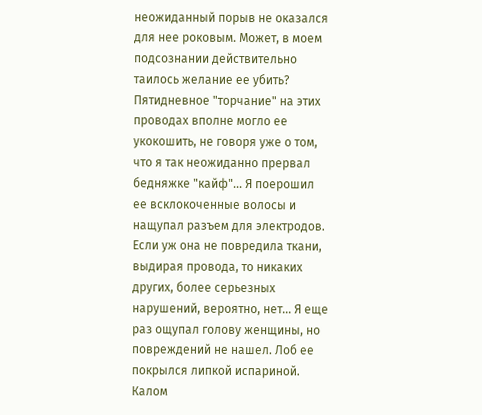неожиданный порыв не оказался для нее роковым. Может, в моем подсознании действительно таилось желание ее убить? Пятидневное "торчание" на этих проводах вполне могло ее укокошить, не говоря уже о том, что я так неожиданно прервал бедняжке "кайф"... Я поерошил ее всклокоченные волосы и нащупал разъем для электродов. Если уж она не повредила ткани, выдирая провода, то никаких других, более серьезных нарушений, вероятно, нет... Я еще раз ощупал голову женщины, но повреждений не нашел. Лоб ее покрылся липкой испариной. Калом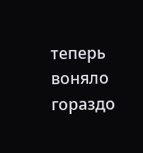теперь воняло гораздо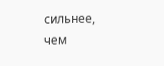сильнее, чем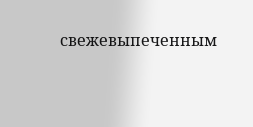свежевыпеченным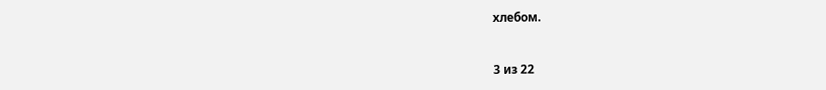хлебом.



3 из 22